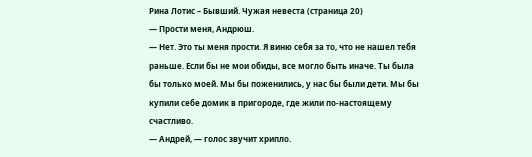Рина Лотис – Бывший. Чужая невеста (страница 20)
— Прости меня, Андрюш.
— Нет. Это ты меня прости. Я виню себя за то, что не нашел тебя раньше. Если бы не мои обиды, все могло быть иначе. Ты была бы только моей. Мы бы поженились, у нас бы были дети. Мы бы купили себе домик в пригороде, где жили по-настоящему счастливо.
— Андрей, — голос звучит хрипло.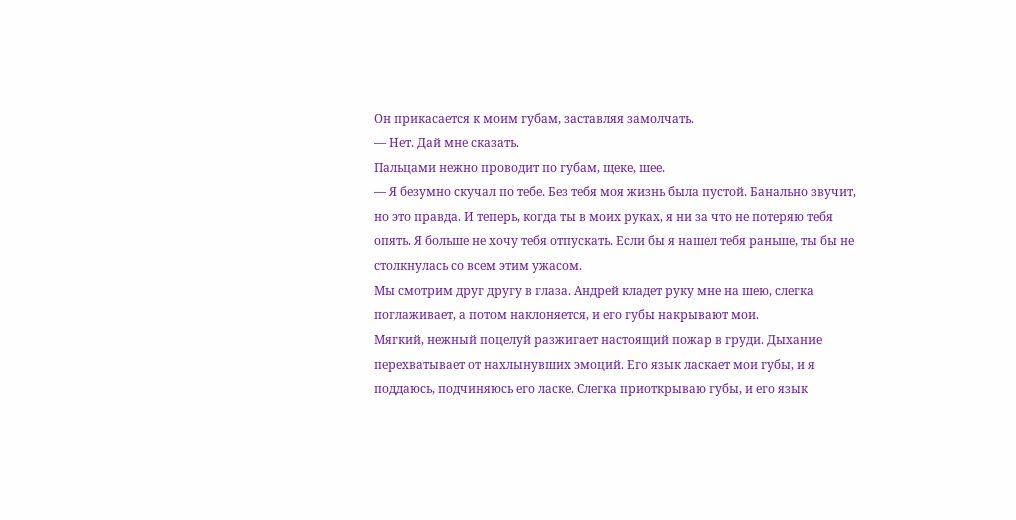Он прикасается к моим губам, заставляя замолчать.
— Нет. Дай мне сказать.
Пальцами нежно проводит по губам, щеке, шее.
— Я безумно скучал по тебе. Без тебя моя жизнь была пустой. Банально звучит, но это правда. И теперь, когда ты в моих руках, я ни за что не потеряю тебя опять. Я больше не хочу тебя отпускать. Если бы я нашел тебя раньше, ты бы не столкнулась со всем этим ужасом.
Мы смотрим друг другу в глаза. Андрей кладет руку мне на шею, слегка поглаживает, а потом наклоняется, и его губы накрывают мои.
Мягкий, нежный поцелуй разжигает настоящий пожар в груди. Дыхание перехватывает от нахлынувших эмоций. Его язык ласкает мои губы, и я поддаюсь, подчиняюсь его ласке. Слегка приоткрываю губы, и его язык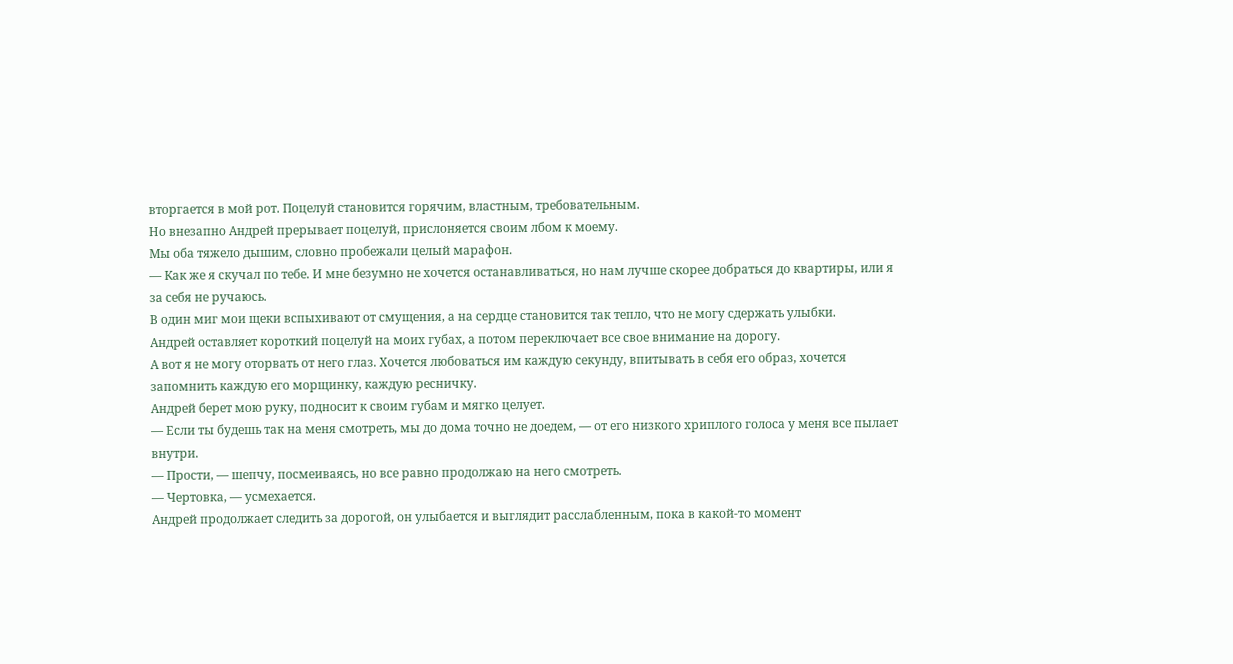вторгается в мой рот. Поцелуй становится горячим, властным, требовательным.
Но внезапно Андрей прерывает поцелуй, прислоняется своим лбом к моему.
Мы оба тяжело дышим, словно пробежали целый марафон.
— Как же я скучал по тебе. И мне безумно не хочется останавливаться, но нам лучше скорее добраться до квартиры, или я за себя не ручаюсь.
В один миг мои щеки вспыхивают от смущения, а на сердце становится так тепло, что не могу сдержать улыбки.
Андрей оставляет короткий поцелуй на моих губах, а потом переключает все свое внимание на дорогу.
А вот я не могу оторвать от него глаз. Хочется любоваться им каждую секунду, впитывать в себя его образ, хочется запомнить каждую его морщинку, каждую ресничку.
Андрей берет мою руку, подносит к своим губам и мягко целует.
— Если ты будешь так на меня смотреть, мы до дома точно не доедем, — от его низкого хриплого голоса у меня все пылает внутри.
— Прости, — шепчу, посмеиваясь, но все равно продолжаю на него смотреть.
— Чертовка, — усмехается.
Андрей продолжает следить за дорогой, он улыбается и выглядит расслабленным, пока в какой-то момент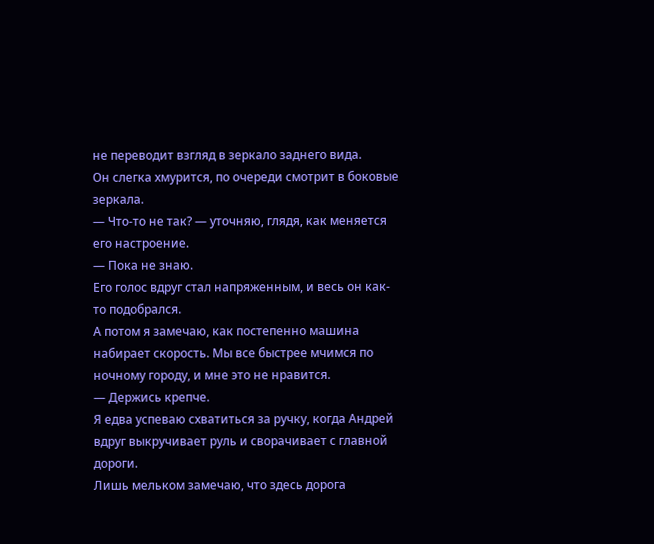не переводит взгляд в зеркало заднего вида.
Он слегка хмурится, по очереди смотрит в боковые зеркала.
— Что-то не так? — уточняю, глядя, как меняется его настроение.
— Пока не знаю.
Его голос вдруг стал напряженным, и весь он как-то подобрался.
А потом я замечаю, как постепенно машина набирает скорость. Мы все быстрее мчимся по ночному городу, и мне это не нравится.
— Держись крепче.
Я едва успеваю схватиться за ручку, когда Андрей вдруг выкручивает руль и сворачивает с главной дороги.
Лишь мельком замечаю, что здесь дорога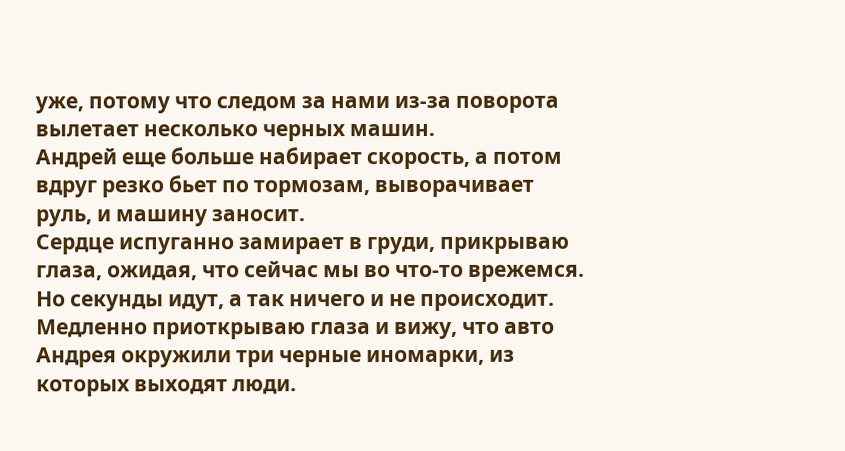уже, потому что следом за нами из-за поворота вылетает несколько черных машин.
Андрей еще больше набирает скорость, а потом вдруг резко бьет по тормозам, выворачивает руль, и машину заносит.
Сердце испуганно замирает в груди, прикрываю глаза, ожидая, что сейчас мы во что-то врежемся. Но секунды идут, а так ничего и не происходит.
Медленно приоткрываю глаза и вижу, что авто Андрея окружили три черные иномарки, из которых выходят люди.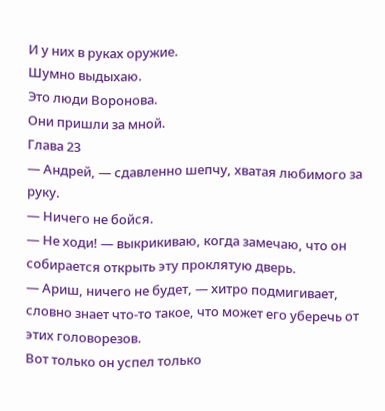И у них в руках оружие.
Шумно выдыхаю.
Это люди Воронова.
Они пришли за мной.
Глава 23
— Андрей, — сдавленно шепчу, хватая любимого за руку.
— Ничего не бойся.
— Не ходи! — выкрикиваю, когда замечаю, что он собирается открыть эту проклятую дверь.
— Ариш, ничего не будет, — хитро подмигивает, словно знает что-то такое, что может его уберечь от этих головорезов.
Вот только он успел только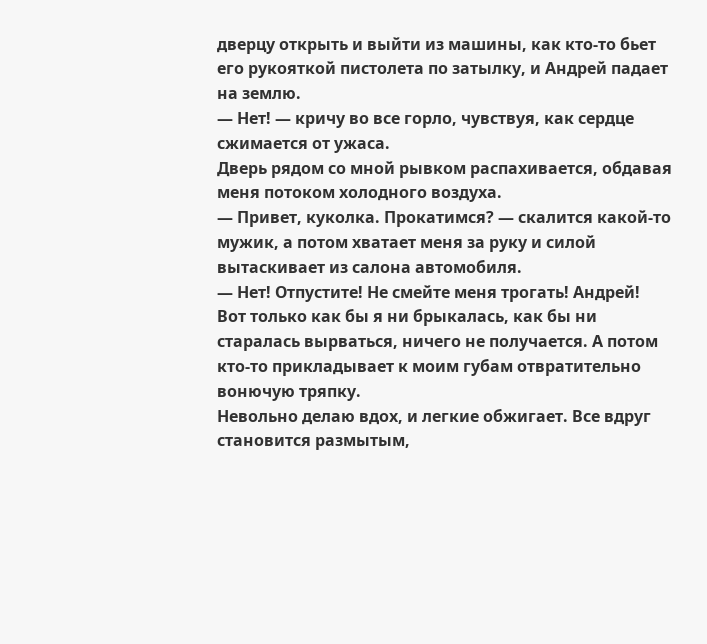дверцу открыть и выйти из машины, как кто-то бьет его рукояткой пистолета по затылку, и Андрей падает на землю.
— Нет! — кричу во все горло, чувствуя, как сердце сжимается от ужаса.
Дверь рядом со мной рывком распахивается, обдавая меня потоком холодного воздуха.
— Привет, куколка. Прокатимся? — скалится какой-то мужик, а потом хватает меня за руку и силой вытаскивает из салона автомобиля.
— Нет! Отпустите! Не смейте меня трогать! Андрей!
Вот только как бы я ни брыкалась, как бы ни старалась вырваться, ничего не получается. А потом кто-то прикладывает к моим губам отвратительно вонючую тряпку.
Невольно делаю вдох, и легкие обжигает. Все вдруг становится размытым,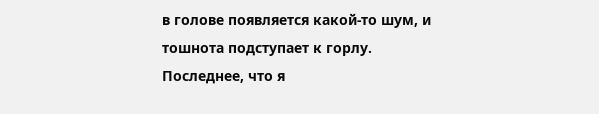в голове появляется какой-то шум, и тошнота подступает к горлу.
Последнее, что я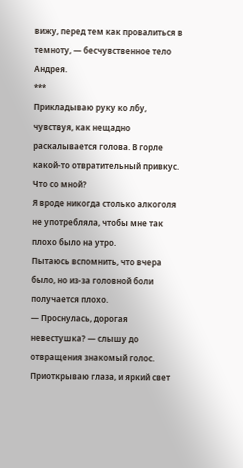вижу, перед тем как провалиться в темноту, — бесчувственное тело Андрея.
***
Прикладываю руку ко лбу, чувствуя, как нещадно раскалывается голова. В горле какой-то отвратительный привкус.
Что со мной?
Я вроде никогда столько алкоголя не употребляла, чтобы мне так плохо было на утро.
Пытаюсь вспомнить, что вчера было, но из-за головной боли получается плохо.
— Проснулась, дорогая невестушка? — слышу до отвращения знакомый голос.
Приоткрываю глаза, и яркий свет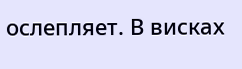ослепляет. В висках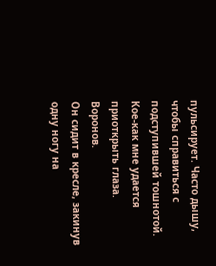пульсирует. Часто дышу, чтобы справиться с подступившей тошнотой.
Кое-как мне удается приоткрыть глаза.
Воронов.
Он сидит в кресле, закинув одну ногу на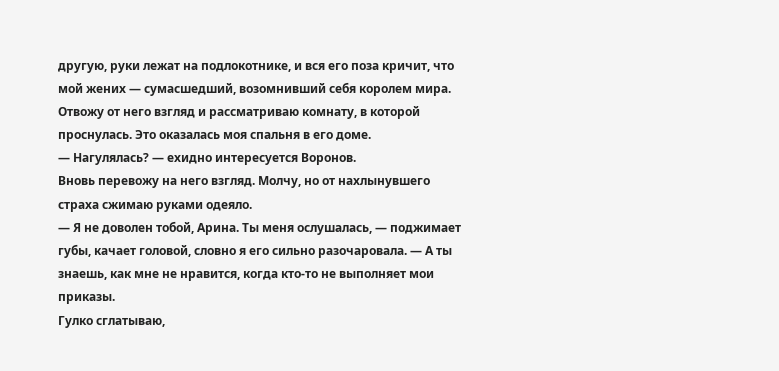другую, руки лежат на подлокотнике, и вся его поза кричит, что мой жених — сумасшедший, возомнивший себя королем мира.
Отвожу от него взгляд и рассматриваю комнату, в которой проснулась. Это оказалась моя спальня в его доме.
— Нагулялась? — ехидно интересуется Воронов.
Вновь перевожу на него взгляд. Молчу, но от нахлынувшего страха сжимаю руками одеяло.
— Я не доволен тобой, Арина. Ты меня ослушалась, — поджимает губы, качает головой, словно я его сильно разочаровала. — А ты знаешь, как мне не нравится, когда кто-то не выполняет мои приказы.
Гулко сглатываю,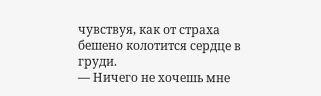чувствуя, как от страха бешено колотится сердце в груди.
— Ничего не хочешь мне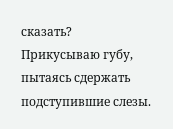сказать?
Прикусываю губу, пытаясь сдержать подступившие слезы.